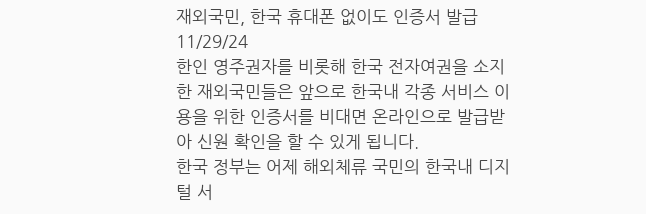재외국민, 한국 휴대폰 없이도 인증서 발급
11/29/24
한인 영주권자를 비롯해 한국 전자여권을 소지한 재외국민들은 앞으로 한국내 각종 서비스 이용을 위한 인증서를 비대면 온라인으로 발급받아 신원 확인을 할 수 있게 됩니다.
한국 정부는 어제 해외체류 국민의 한국내 디지털 서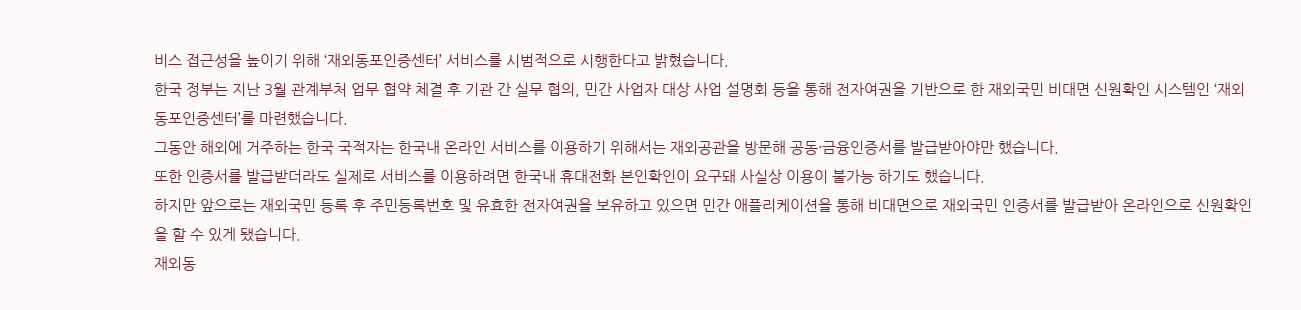비스 접근성을 높이기 위해 ‘재외동포인증센터’ 서비스를 시범적으로 시행한다고 밝혔습니다.
한국 정부는 지난 3월 관계부처 업무 협약 체결 후 기관 간 실무 협의, 민간 사업자 대상 사업 설명회 등을 통해 전자여권을 기반으로 한 재외국민 비대면 신원확인 시스템인 ‘재외동포인증센터’를 마련했습니다.
그동안 해외에 거주하는 한국 국적자는 한국내 온라인 서비스를 이용하기 위해서는 재외공관을 방문해 공동·금융인증서를 발급받아야만 했습니다.
또한 인증서를 발급받더라도 실제로 서비스를 이용하려면 한국내 휴대전화 본인확인이 요구돼 사실상 이용이 불가능 하기도 했습니다.
하지만 앞으로는 재외국민 등록 후 주민등록번호 및 유효한 전자여권을 보유하고 있으면 민간 애플리케이션을 통해 비대면으로 재외국민 인증서를 발급받아 온라인으로 신원확인을 할 수 있게 됐습니다.
재외동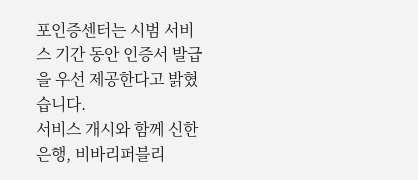포인증센터는 시범 서비스 기간 동안 인증서 발급을 우선 제공한다고 밝혔습니다.
서비스 개시와 함께 신한은행, 비바리퍼블리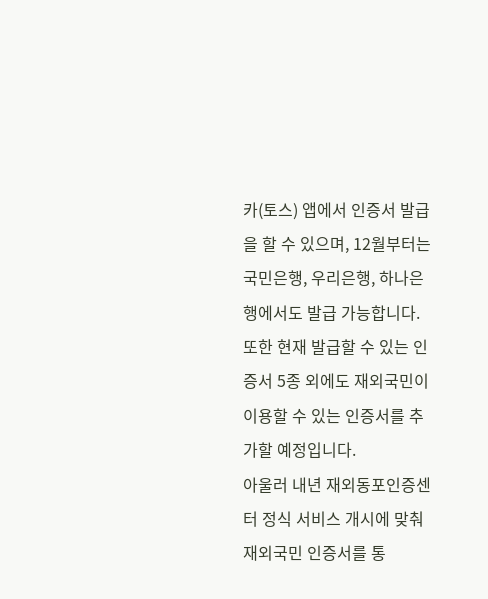카(토스) 앱에서 인증서 발급을 할 수 있으며, 12월부터는 국민은행, 우리은행, 하나은행에서도 발급 가능합니다.
또한 현재 발급할 수 있는 인증서 5종 외에도 재외국민이 이용할 수 있는 인증서를 추가할 예정입니다.
아울러 내년 재외동포인증센터 정식 서비스 개시에 맞춰 재외국민 인증서를 통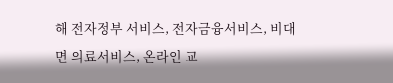해 전자정부 서비스, 전자금융서비스, 비대면 의료서비스, 온라인 교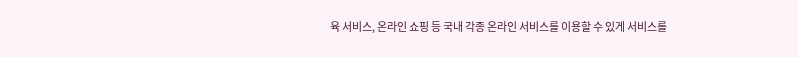육 서비스, 온라인 쇼핑 등 국내 각종 온라인 서비스를 이용할 수 있게 서비스를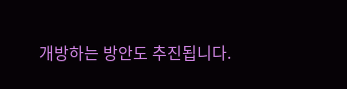개방하는 방안도 추진됩니다.